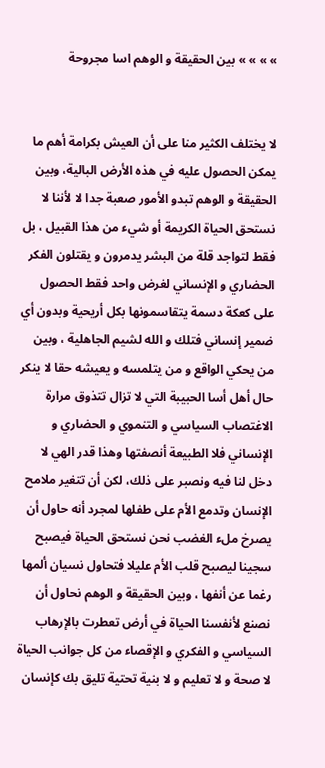» » » » بين الحقيقة و الوهم اسا مجروحة


لا يختلف الكثير منا على أن العيش بكرامة أهم ما يمكن الحصول عليه في هذه الأرض البالية، وبين الحقيقة و الوهم تبدو الأمور صعبة جدا لا لأننا لا نستحق الحياة الكريمة أو شيء من هذا القبيل ، بل فقط لتواجد قلة من البشر يدمرون و يقتلون الفكر الحضاري و الإنساني لغرض واحد فقط الحصول على كعكة دسمة يتقاسمونها بكل أريحية وبدون أي ضمير إنساني فتلك و الله لشيم الجاهلية ، وبين من يحكي الواقع و من يتلمسه و يعيشه حقا لا ينكر حال أهل أسا الحبيبة التي لا تزال تتذوق مرارة الاغتصاب السياسي و التنموي و الحضاري و الإنساني فلا الطبيعة أنصفتها وهذا قدر الهي لا دخل لنا فيه ونصبر على ذلك، لكن أن تتغير ملامح الإنسان وتدمع الأم على طفلها لمجرد أنه حاول أن يصرخ ملء الغضب نحن نستحق الحياة فيصبح سجينا ليصبح قلب الأم عليلا فتحاول نسيان ألمها رغما عن أنفها ، وبين الحقيقة و الوهم نحاول أن نصنع لأنفسنا الحياة في أرض تعطرت بالإرهاب السياسي و الفكري و الإقصاء من كل جوانب الحياة لا صحة و لا تعليم و لا بنية تحتية تليق بك كإنسان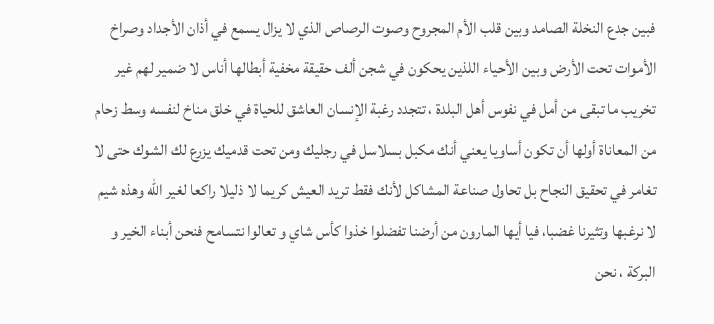فبين جدع النخلة الصامد وبين قلب الأم المجروح وصوت الرصاص الذي لا يزال يسمع في أذان الأجداد وصراخ الأموات تحت الأرض وبين الأحياء اللذين يحكون في شجن ألف حقيقة مخفية أبطالها أناس لا ضمير لهم غير تخريب ما تبقى من أمل في نفوس أهل البلدة ، تتجدد رغبة الإنسان العاشق للحياة في خلق مناخ لنفسه وسط زحام من المعاناة أولها أن تكون أساويا يعني أنك مكبل بسلاسل في رجليك ومن تحت قدميك يزرع لك الشوك حتى لا تغامر في تحقيق النجاح بل تحاول صناعة المشاكل لأنك فقط تريد العيش كريما لا ذليلا راكعا لغير الله وهذه شيم لا نرغبها وتثيرنا غضبا، فيا أيها المارون من أرضنا تفضلوا خذوا كأس شاي و تعالوا نتسامح فنحن أبناء الخير و البركة ، نحن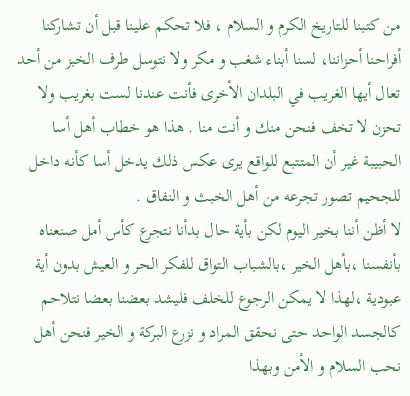من كتبنا للتاريخ الكرم و السلام ، فلا تحكم علينا قبل أن تشاركنا أفراحنا أحزاننا، لسنا أبناء شغب و مكر ولا نتوسل طرف الخبز من أحد تعال أيها الغريب في البلدان الأخرى فأنت عندنا لست بغريب ولا تحزن لا تخف فنحن منك و أنت منا . هذا هو خطاب أهل أسا الحبيبة غير أن المتتبع للواقع يرى عكس ذلك يدخل أسا كأنه داخل للجحيم تصور تجرعه من أهل الخبث و النفاق .
لا أظن أننا بخير اليوم لكن بأية حال بدأنا نتجرع كأس أمل صنعناه بأنفسنا ،بأهل الخير ،بالشباب التواق للفكر الحر و العيش بدون أية عبودية ،لهذا لا يمكن الرجوع للخلف فليشد بعضنا بعضا نتلاحم كالجسد الواحد حتى نحقق المراد و نزرع البركة و الخير فنحن أهل نحب السلام و الأمن وبهذا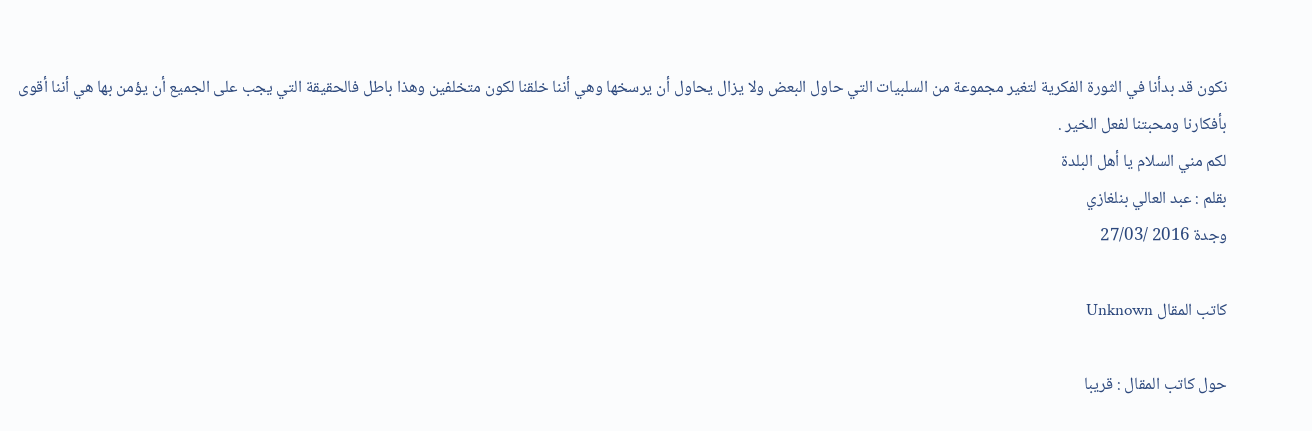نكون قد بدأنا في الثورة الفكرية لتغير مجموعة من السلبيات التي حاول البعض ولا يزال يحاول أن يرسخها وهي أننا خلقنا لكون متخلفين وهذا باطل فالحقيقة التي يجب على الجميع أن يؤمن بها هي أننا أقوى بأفكارنا ومحبتنا لفعل الخير .
لكم مني السلام يا أهل البلدة
بقلم : عبد العالي بنلغازي
وجدة 2016 /27/03

كاتب المقال Unknown

حول كاتب المقال : قريبا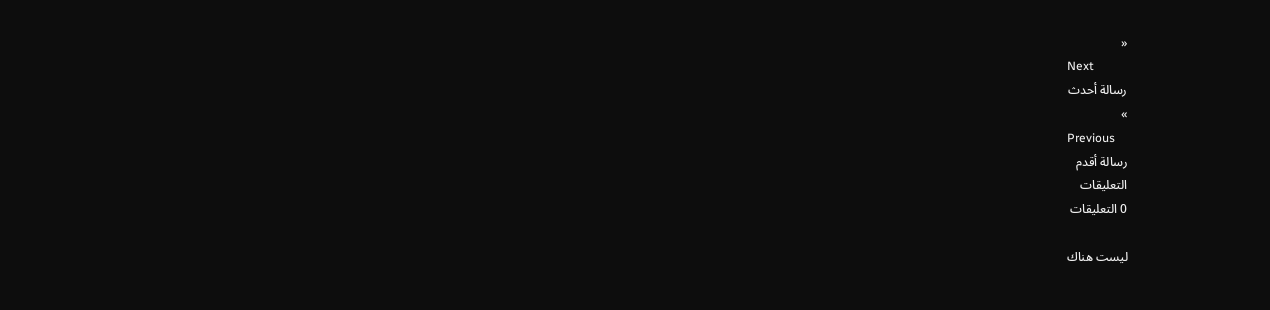«
Next
رسالة أحدث
»
Previous
رسالة أقدم
التعليقات
0 التعليقات

ليست هناك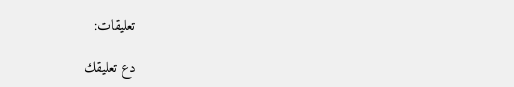تعليقات:

دع تعليقك